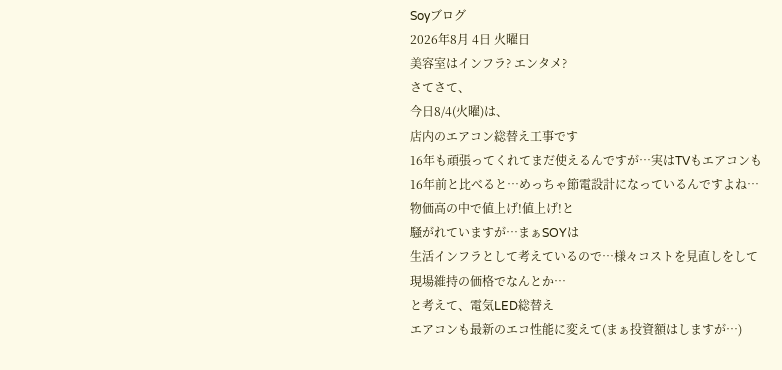Soyブログ
2026年8月 4日 火曜日
美容室はインフラ? エンタメ?
さてさて、
今日8/4(火曜)は、
店内のエアコン総替え工事です
16年も頑張ってくれてまだ使えるんですが…実はTVもエアコンも
16年前と比べると…めっちゃ節電設計になっているんですよね…
物価高の中で値上げ!値上げ!と
騒がれていますが…まぁSOYは
生活インフラとして考えているので…様々コストを見直しをして
現場維持の価格でなんとか…
と考えて、電気LED総替え
エアコンも最新のエコ性能に変えて(まぁ投資額はしますが…)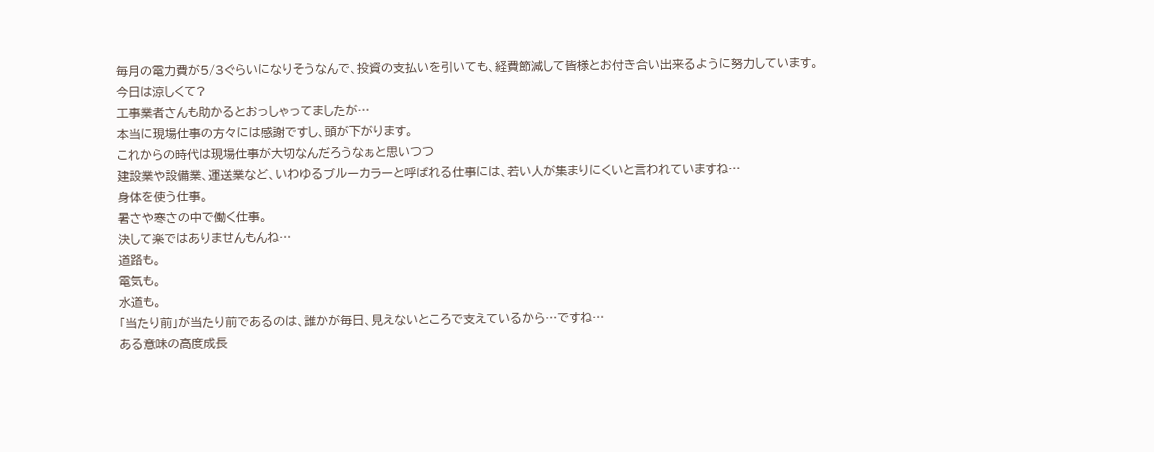毎月の電力費が5/3ぐらいになりそうなんで、投資の支払いを引いても、経費節減して皆様とお付き合い出来るように努力しています。
今日は涼しくて?
工事業者さんも助かるとおっしゃってましたが…
本当に現場仕事の方々には感謝ですし、頭が下がります。
これからの時代は現場仕事が大切なんだろうなぁと思いつつ
建設業や設備業、運送業など、いわゆるブルーカラーと呼ばれる仕事には、若い人が集まりにくいと言われていますね…
身体を使う仕事。
暑さや寒さの中で働く仕事。
決して楽ではありませんもんね…
道路も。
電気も。
水道も。
「当たり前」が当たり前であるのは、誰かが毎日、見えないところで支えているから…ですね…
ある意味の高度成長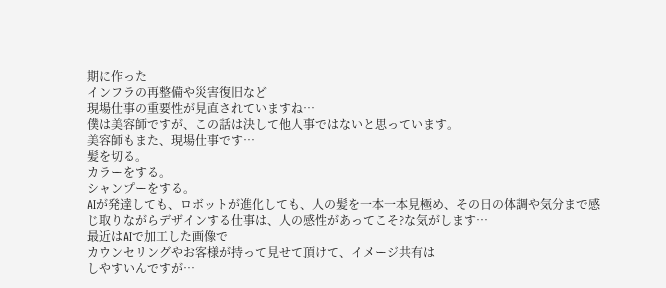期に作った
インフラの再整備や災害復旧など
現場仕事の重要性が見直されていますね…
僕は美容師ですが、この話は決して他人事ではないと思っています。
美容師もまた、現場仕事です…
髪を切る。
カラーをする。
シャンプーをする。
AIが発達しても、ロボットが進化しても、人の髪を一本一本見極め、その日の体調や気分まで感じ取りながらデザインする仕事は、人の感性があってこそ?な気がします…
最近はAIで加工した画像で
カウンセリングやお客様が持って見せて頂けて、イメージ共有は
しやすいんですが…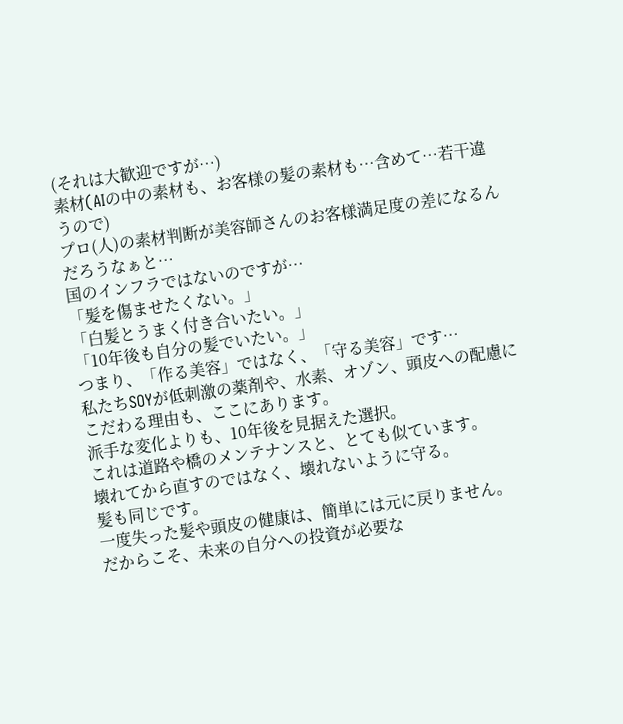(それは大歓迎ですが…)
素材(AIの中の素材も、お客様の髪の素材も…含めて…若干違うので)
プロ(人)の素材判断が美容師さんのお客様満足度の差になるんだろうなぁと…
国のインフラではないのですが…
「髪を傷ませたくない。」
「白髪とうまく付き合いたい。」
「10年後も自分の髪でいたい。」
つまり、「作る美容」ではなく、「守る美容」です…
私たちSOYが低刺激の薬剤や、水素、オゾン、頭皮への配慮にこだわる理由も、ここにあります。
派手な変化よりも、10年後を見据えた選択。
これは道路や橋のメンテナンスと、とても似ています。
壊れてから直すのではなく、壊れないように守る。
髪も同じです。
一度失った髪や頭皮の健康は、簡単には元に戻りません。
だからこそ、未来の自分への投資が必要な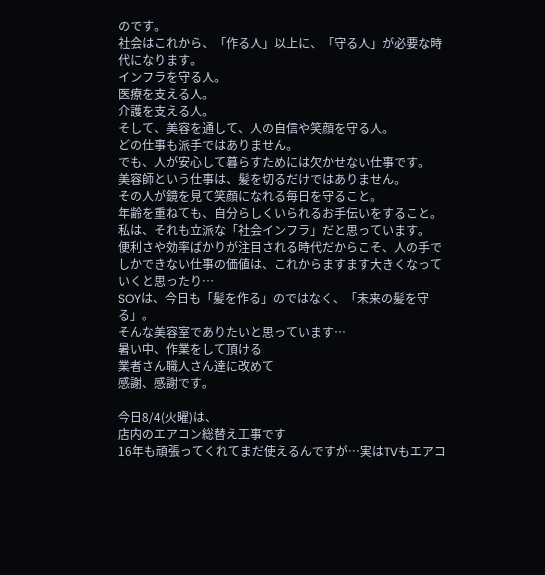のです。
社会はこれから、「作る人」以上に、「守る人」が必要な時代になります。
インフラを守る人。
医療を支える人。
介護を支える人。
そして、美容を通して、人の自信や笑顔を守る人。
どの仕事も派手ではありません。
でも、人が安心して暮らすためには欠かせない仕事です。
美容師という仕事は、髪を切るだけではありません。
その人が鏡を見て笑顔になれる毎日を守ること。
年齢を重ねても、自分らしくいられるお手伝いをすること。
私は、それも立派な「社会インフラ」だと思っています。
便利さや効率ばかりが注目される時代だからこそ、人の手でしかできない仕事の価値は、これからますます大きくなっていくと思ったり…
SOYは、今日も「髪を作る」のではなく、「未来の髪を守る」。
そんな美容室でありたいと思っています…
暑い中、作業をして頂ける
業者さん職人さん達に改めて
感謝、感謝です。

今日8/4(火曜)は、
店内のエアコン総替え工事です
16年も頑張ってくれてまだ使えるんですが…実はTVもエアコ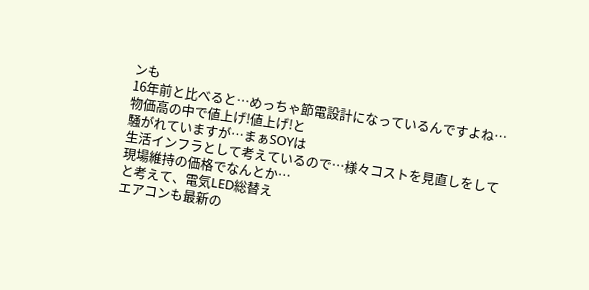ンも
16年前と比べると…めっちゃ節電設計になっているんですよね…
物価高の中で値上げ!値上げ!と
騒がれていますが…まぁSOYは
生活インフラとして考えているので…様々コストを見直しをして
現場維持の価格でなんとか…
と考えて、電気LED総替え
エアコンも最新の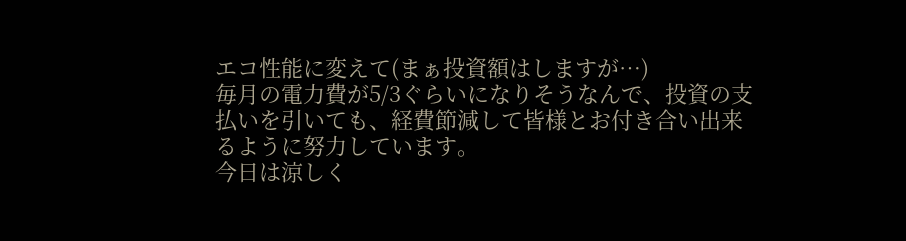エコ性能に変えて(まぁ投資額はしますが…)
毎月の電力費が5/3ぐらいになりそうなんで、投資の支払いを引いても、経費節減して皆様とお付き合い出来るように努力しています。
今日は涼しく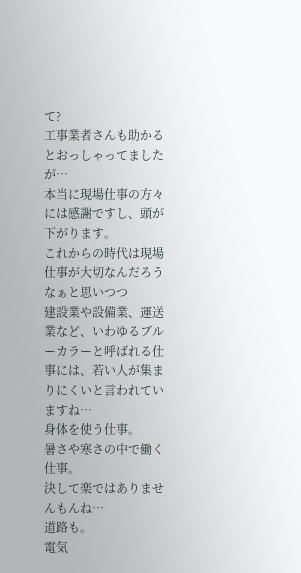て?
工事業者さんも助かるとおっしゃってましたが…
本当に現場仕事の方々には感謝ですし、頭が下がります。
これからの時代は現場仕事が大切なんだろうなぁと思いつつ
建設業や設備業、運送業など、いわゆるブルーカラーと呼ばれる仕事には、若い人が集まりにくいと言われていますね…
身体を使う仕事。
暑さや寒さの中で働く仕事。
決して楽ではありませんもんね…
道路も。
電気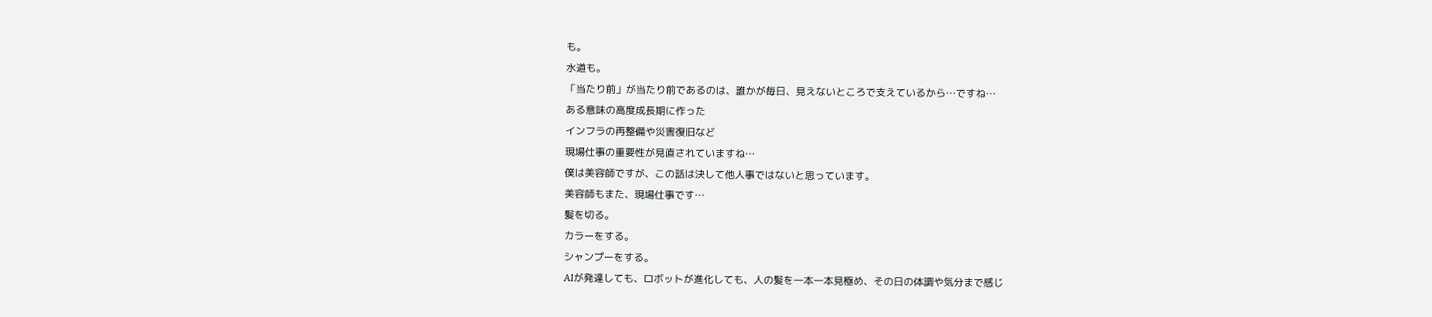も。
水道も。
「当たり前」が当たり前であるのは、誰かが毎日、見えないところで支えているから…ですね…
ある意味の高度成長期に作った
インフラの再整備や災害復旧など
現場仕事の重要性が見直されていますね…
僕は美容師ですが、この話は決して他人事ではないと思っています。
美容師もまた、現場仕事です…
髪を切る。
カラーをする。
シャンプーをする。
AIが発達しても、ロボットが進化しても、人の髪を一本一本見極め、その日の体調や気分まで感じ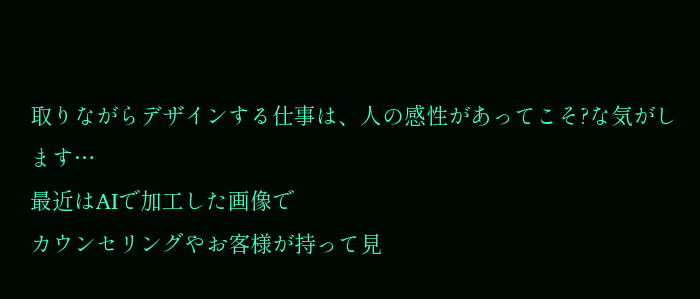取りながらデザインする仕事は、人の感性があってこそ?な気がします…
最近はAIで加工した画像で
カウンセリングやお客様が持って見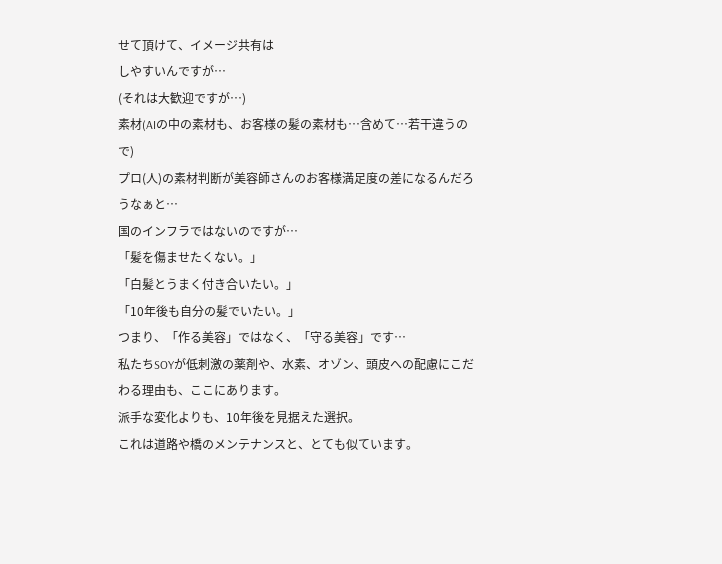せて頂けて、イメージ共有は
しやすいんですが…
(それは大歓迎ですが…)
素材(AIの中の素材も、お客様の髪の素材も…含めて…若干違うので)
プロ(人)の素材判断が美容師さんのお客様満足度の差になるんだろうなぁと…
国のインフラではないのですが…
「髪を傷ませたくない。」
「白髪とうまく付き合いたい。」
「10年後も自分の髪でいたい。」
つまり、「作る美容」ではなく、「守る美容」です…
私たちSOYが低刺激の薬剤や、水素、オゾン、頭皮への配慮にこだわる理由も、ここにあります。
派手な変化よりも、10年後を見据えた選択。
これは道路や橋のメンテナンスと、とても似ています。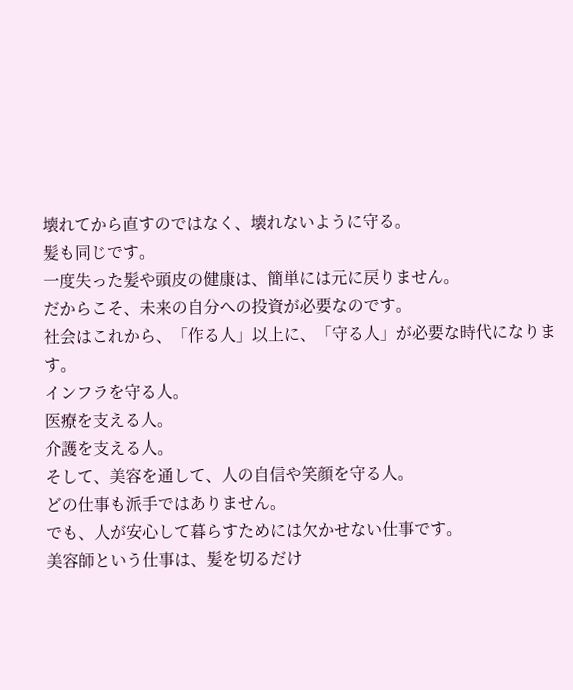壊れてから直すのではなく、壊れないように守る。
髪も同じです。
一度失った髪や頭皮の健康は、簡単には元に戻りません。
だからこそ、未来の自分への投資が必要なのです。
社会はこれから、「作る人」以上に、「守る人」が必要な時代になります。
インフラを守る人。
医療を支える人。
介護を支える人。
そして、美容を通して、人の自信や笑顔を守る人。
どの仕事も派手ではありません。
でも、人が安心して暮らすためには欠かせない仕事です。
美容師という仕事は、髪を切るだけ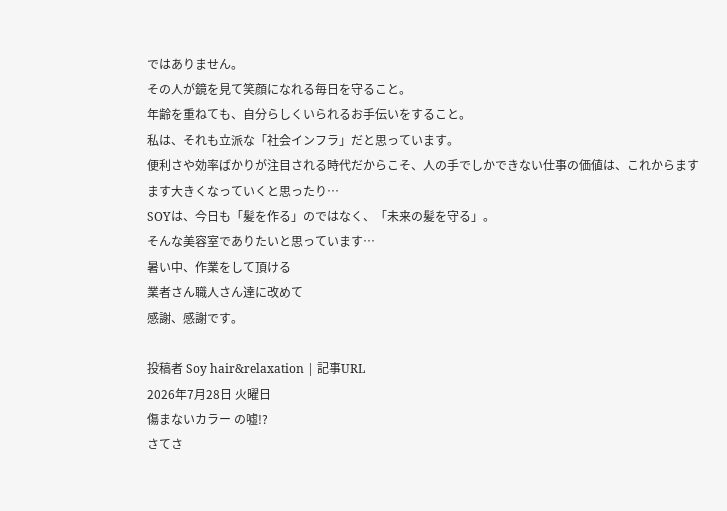ではありません。
その人が鏡を見て笑顔になれる毎日を守ること。
年齢を重ねても、自分らしくいられるお手伝いをすること。
私は、それも立派な「社会インフラ」だと思っています。
便利さや効率ばかりが注目される時代だからこそ、人の手でしかできない仕事の価値は、これからますます大きくなっていくと思ったり…
SOYは、今日も「髪を作る」のではなく、「未来の髪を守る」。
そんな美容室でありたいと思っています…
暑い中、作業をして頂ける
業者さん職人さん達に改めて
感謝、感謝です。

投稿者 Soy hair&relaxation | 記事URL
2026年7月28日 火曜日
傷まないカラー の嘘!?
さてさ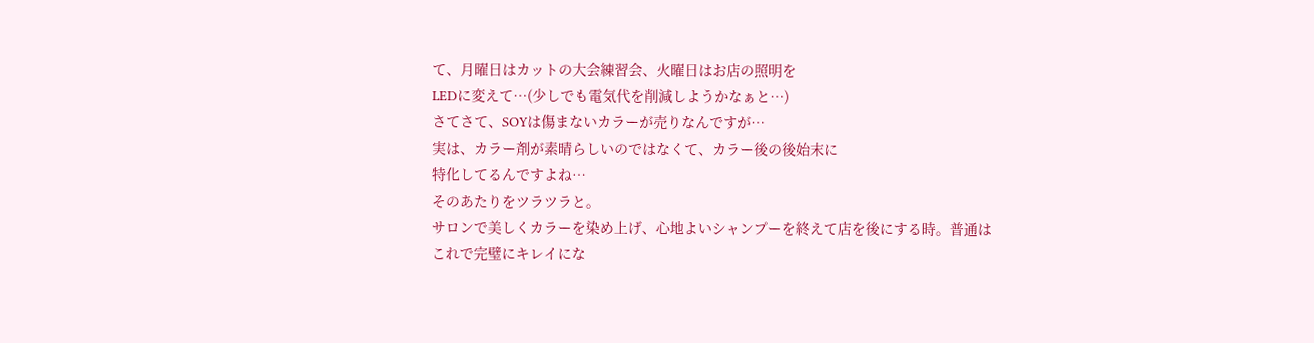て、月曜日はカットの大会練習会、火曜日はお店の照明を
LEDに変えて…(少しでも電気代を削減しようかなぁと…)
さてさて、SOYは傷まないカラーが売りなんですが…
実は、カラー剤が素晴らしいのではなくて、カラー後の後始末に
特化してるんですよね…
そのあたりをツラツラと。
サロンで美しくカラーを染め上げ、心地よいシャンプーを終えて店を後にする時。普通は
これで完璧にキレイにな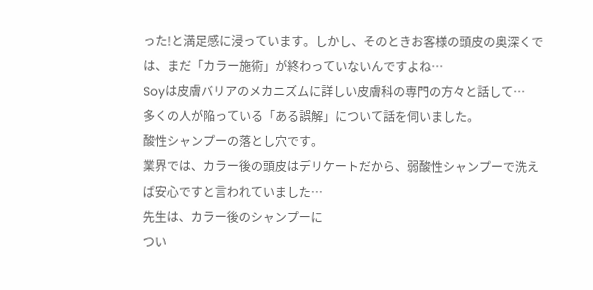った!と満足感に浸っています。しかし、そのときお客様の頭皮の奥深くでは、まだ「カラー施術」が終わっていないんですよね…
Soyは皮膚バリアのメカニズムに詳しい皮膚科の専門の方々と話して…
多くの人が陥っている「ある誤解」について話を伺いました。
酸性シャンプーの落とし穴です。
業界では、カラー後の頭皮はデリケートだから、弱酸性シャンプーで洗えば安心ですと言われていました…
先生は、カラー後のシャンプーに
つい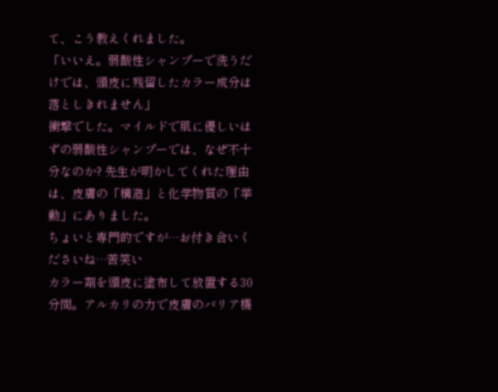て、こう教えくれました。
「いいえ。弱酸性シャンプーで洗うだけでは、頭皮に残留したカラー成分は落としきれません」
衝撃でした。マイルドで肌に優しいはずの弱酸性シャンプーでは、なぜ不十分なのか? 先生が明かしてくれた理由は、皮膚の「構造」と化学物質の「挙動」にありました。
ちょいと専門的ですが…お付き合いくださいね…苦笑い
カラー剤を頭皮に塗布して放置する30分間。アルカリの力で皮膚のバリア機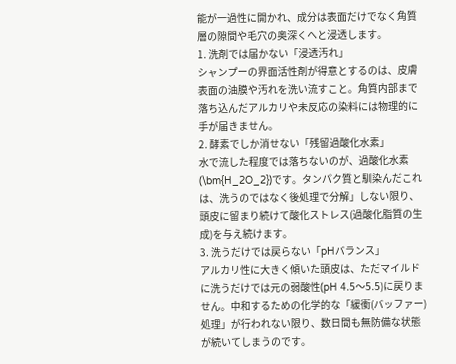能が一過性に開かれ、成分は表面だけでなく角質層の隙間や毛穴の奥深くへと浸透します。
1. 洗剤では届かない「浸透汚れ」
シャンプーの界面活性剤が得意とするのは、皮膚表面の油膜や汚れを洗い流すこと。角質内部まで落ち込んだアルカリや未反応の染料には物理的に手が届きません。
2. 酵素でしか消せない「残留過酸化水素」
水で流した程度では落ちないのが、過酸化水素(\bm{H_2O_2})です。タンパク質と馴染んだこれは、洗うのではなく後処理で分解」しない限り、頭皮に留まり続けて酸化ストレス(過酸化脂質の生成)を与え続けます。
3. 洗うだけでは戻らない「pHバランス」
アルカリ性に大きく傾いた頭皮は、ただマイルドに洗うだけでは元の弱酸性(pH 4.5〜5.5)に戻りません。中和するための化学的な「緩衝(バッファー)処理」が行われない限り、数日間も無防備な状態が続いてしまうのです。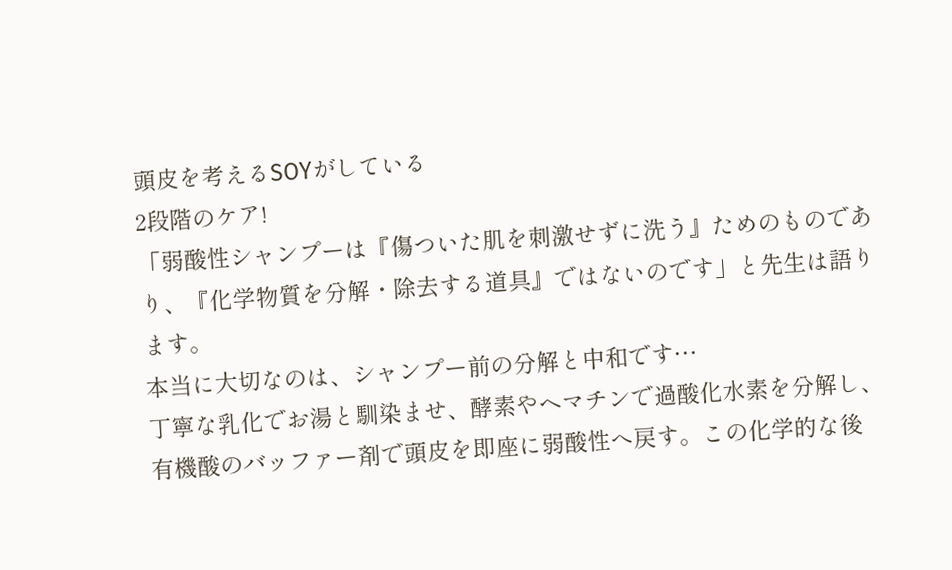頭皮を考えるSOYがしている
2段階のケア!
「弱酸性シャンプーは『傷ついた肌を刺激せずに洗う』ためのものであり、『化学物質を分解・除去する道具』ではないのです」と先生は語ります。
本当に大切なのは、シャンプー前の分解と中和です…
丁寧な乳化でお湯と馴染ませ、酵素やヘマチンで過酸化水素を分解し、有機酸のバッファー剤で頭皮を即座に弱酸性へ戻す。この化学的な後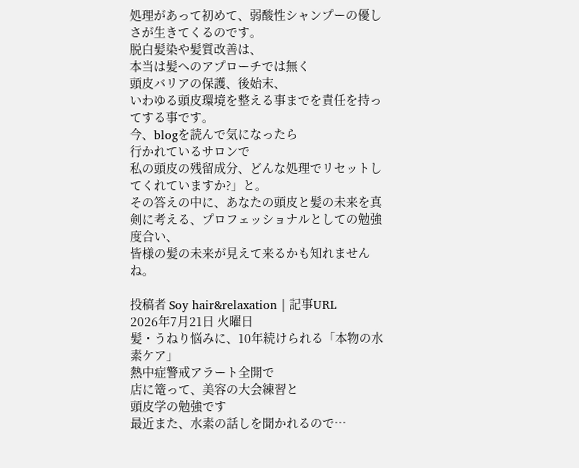処理があって初めて、弱酸性シャンプーの優しさが生きてくるのです。
脱白髪染や髪質改善は、
本当は髪へのアプローチでは無く
頭皮バリアの保護、後始末、
いわゆる頭皮環境を整える事までを責任を持ってする事です。
今、blogを読んで気になったら
行かれているサロンで
私の頭皮の残留成分、どんな処理でリセットしてくれていますか?」と。
その答えの中に、あなたの頭皮と髪の未来を真剣に考える、プロフェッショナルとしての勉強度合い、
皆様の髪の未来が見えて来るかも知れませんね。

投稿者 Soy hair&relaxation | 記事URL
2026年7月21日 火曜日
髪・うねり悩みに、10年続けられる「本物の水素ケア」
熱中症警戒アラート全開で
店に篭って、美容の大会練習と
頭皮学の勉強です
最近また、水素の話しを聞かれるので…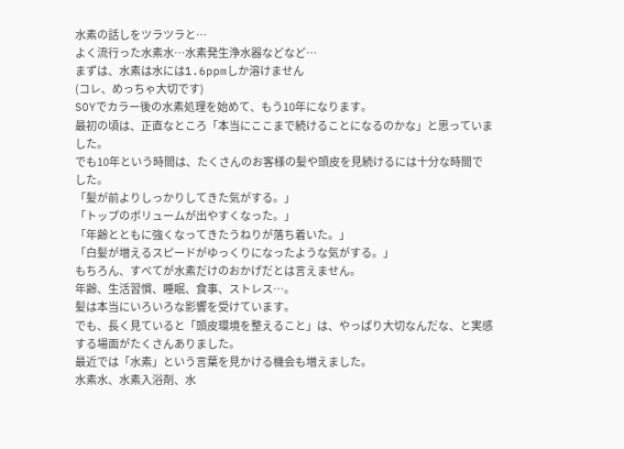水素の話しをツラツラと…
よく流行った水素水…水素発生浄水器などなど…
まずは、水素は水には1.6ppmしか溶けません
(コレ、めっちゃ大切です)
SOYでカラー後の水素処理を始めて、もう10年になります。
最初の頃は、正直なところ「本当にここまで続けることになるのかな」と思っていました。
でも10年という時間は、たくさんのお客様の髪や頭皮を見続けるには十分な時間でした。
「髪が前よりしっかりしてきた気がする。」
「トップのボリュームが出やすくなった。」
「年齢とともに強くなってきたうねりが落ち着いた。」
「白髪が増えるスピードがゆっくりになったような気がする。」
もちろん、すべてが水素だけのおかげだとは言えません。
年齢、生活習慣、睡眠、食事、ストレス…。
髪は本当にいろいろな影響を受けています。
でも、長く見ていると「頭皮環境を整えること」は、やっぱり大切なんだな、と実感する場面がたくさんありました。
最近では「水素」という言葉を見かける機会も増えました。
水素水、水素入浴剤、水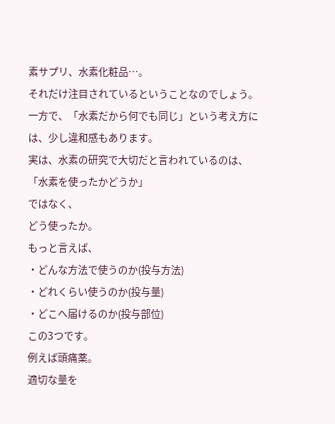素サプリ、水素化粧品…。
それだけ注目されているということなのでしょう。
一方で、「水素だから何でも同じ」という考え方には、少し違和感もあります。
実は、水素の研究で大切だと言われているのは、
「水素を使ったかどうか」
ではなく、
どう使ったか。
もっと言えば、
・どんな方法で使うのか(投与方法)
・どれくらい使うのか(投与量)
・どこへ届けるのか(投与部位)
この3つです。
例えば頭痛薬。
適切な量を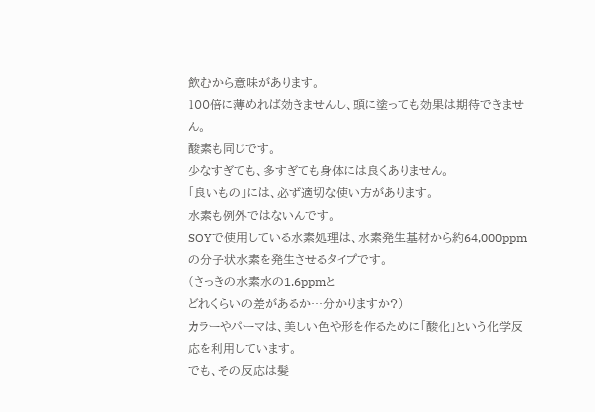飲むから意味があります。
100倍に薄めれば効きませんし、頭に塗っても効果は期待できません。
酸素も同じです。
少なすぎても、多すぎても身体には良くありません。
「良いもの」には、必ず適切な使い方があります。
水素も例外ではないんです。
SOYで使用している水素処理は、水素発生基材から約64,000ppmの分子状水素を発生させるタイプです。
(さっきの水素水の1.6ppmと
どれくらいの差があるか…分かりますか?)
カラーやパーマは、美しい色や形を作るために「酸化」という化学反応を利用しています。
でも、その反応は髪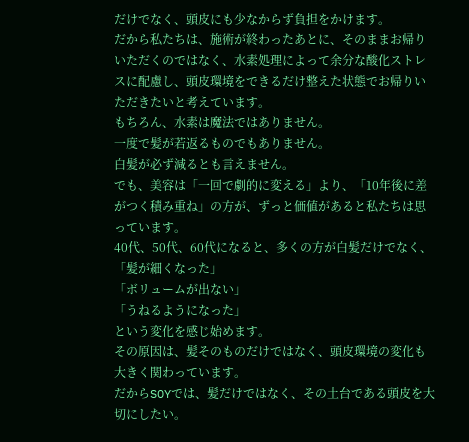だけでなく、頭皮にも少なからず負担をかけます。
だから私たちは、施術が終わったあとに、そのままお帰りいただくのではなく、水素処理によって余分な酸化ストレスに配慮し、頭皮環境をできるだけ整えた状態でお帰りいただきたいと考えています。
もちろん、水素は魔法ではありません。
一度で髪が若返るものでもありません。
白髪が必ず減るとも言えません。
でも、美容は「一回で劇的に変える」より、「10年後に差がつく積み重ね」の方が、ずっと価値があると私たちは思っています。
40代、50代、60代になると、多くの方が白髪だけでなく、
「髪が細くなった」
「ボリュームが出ない」
「うねるようになった」
という変化を感じ始めます。
その原因は、髪そのものだけではなく、頭皮環境の変化も大きく関わっています。
だからSOYでは、髪だけではなく、その土台である頭皮を大切にしたい。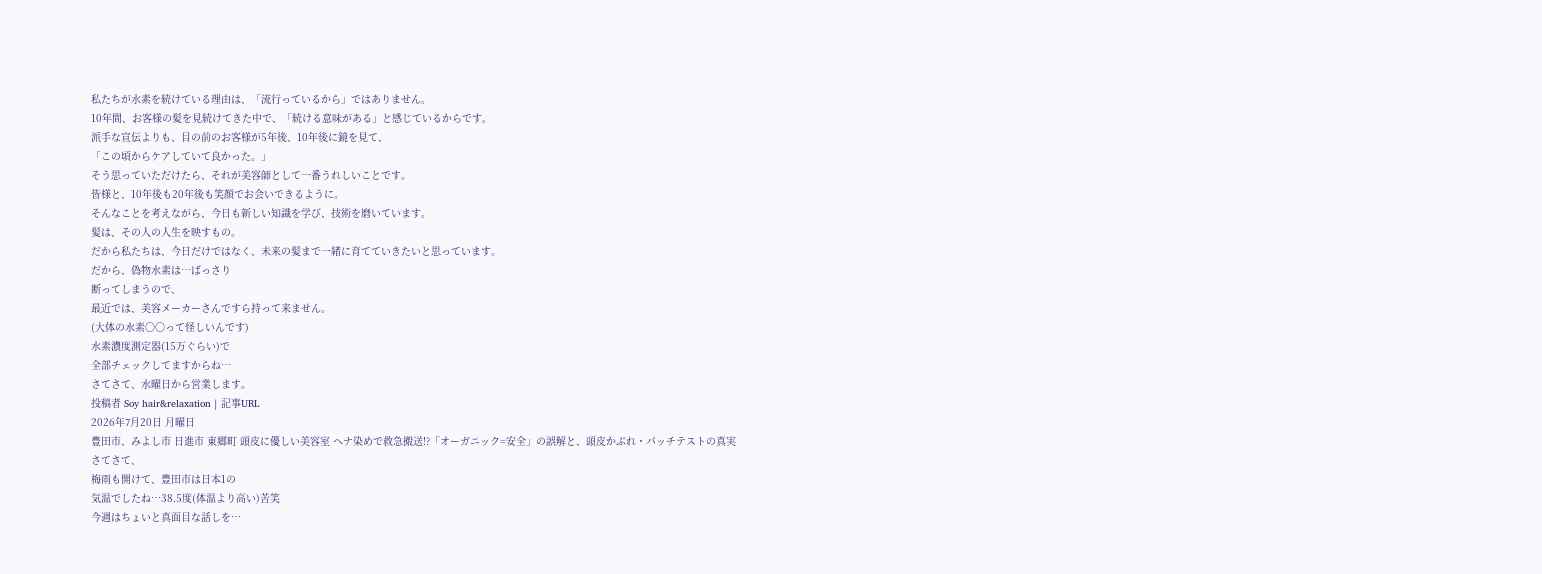私たちが水素を続けている理由は、「流行っているから」ではありません。
10年間、お客様の髪を見続けてきた中で、「続ける意味がある」と感じているからです。
派手な宣伝よりも、目の前のお客様が5年後、10年後に鏡を見て、
「この頃からケアしていて良かった。」
そう思っていただけたら、それが美容師として一番うれしいことです。
皆様と、10年後も20年後も笑顔でお会いできるように。
そんなことを考えながら、今日も新しい知識を学び、技術を磨いています。
髪は、その人の人生を映すもの。
だから私たちは、今日だけではなく、未来の髪まで一緒に育てていきたいと思っています。
だから、偽物水素は…ばっさり
断ってしまうので、
最近では、美容メーカーさんですら持って来ません。
(大体の水素〇〇って怪しいんです)
水素濃度測定器(15万ぐらい)で
全部チェックしてますからね…
さてさて、水曜日から営業します。
投稿者 Soy hair&relaxation | 記事URL
2026年7月20日 月曜日
豊田市、みよし市 日進市 東郷町 頭皮に優しい美容室 ヘナ染めで救急搬送!?「オーガニック=安全」の誤解と、頭皮かぶれ・パッチテストの真実
さてさて、
梅雨も開けて、豊田市は日本1の
気温でしたね…38.5度(体温より高い)苦笑
今週はちょいと真面目な話しを…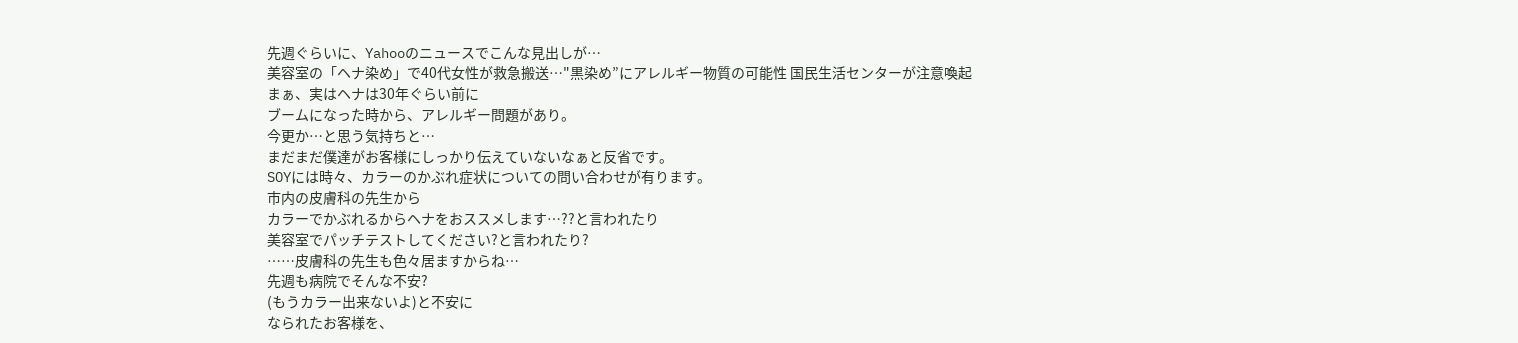先週ぐらいに、Yahooのニュースでこんな見出しが…
美容室の「ヘナ染め」で40代女性が救急搬送…"黒染め”にアレルギー物質の可能性 国民生活センターが注意喚起
まぁ、実はヘナは30年ぐらい前に
ブームになった時から、アレルギー問題があり。
今更か…と思う気持ちと…
まだまだ僕達がお客様にしっかり伝えていないなぁと反省です。
SOYには時々、カラーのかぶれ症状についての問い合わせが有ります。
市内の皮膚科の先生から
カラーでかぶれるからヘナをおススメします…??と言われたり
美容室でパッチテストしてください?と言われたり?
……皮膚科の先生も色々居ますからね…
先週も病院でそんな不安?
(もうカラー出来ないよ)と不安に
なられたお客様を、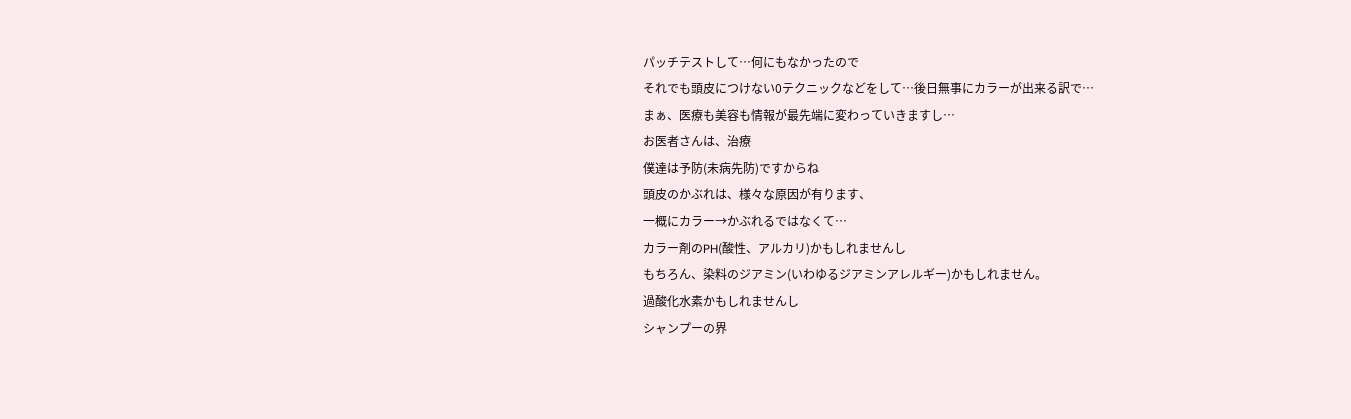パッチテストして…何にもなかったので
それでも頭皮につけない0テクニックなどをして…後日無事にカラーが出来る訳で…
まぁ、医療も美容も情報が最先端に変わっていきますし…
お医者さんは、治療
僕達は予防(未病先防)ですからね
頭皮のかぶれは、様々な原因が有ります、
一概にカラー→かぶれるではなくて…
カラー剤のPH(酸性、アルカリ)かもしれませんし
もちろん、染料のジアミン(いわゆるジアミンアレルギー)かもしれません。
過酸化水素かもしれませんし
シャンプーの界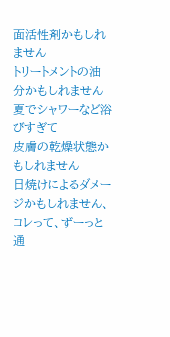面活性剤かもしれません
トリートメントの油分かもしれません
夏でシャワーなど浴びすぎて
皮膚の乾燥状態かもしれません
日焼けによるダメージかもしれません、
コレって、ずーっと通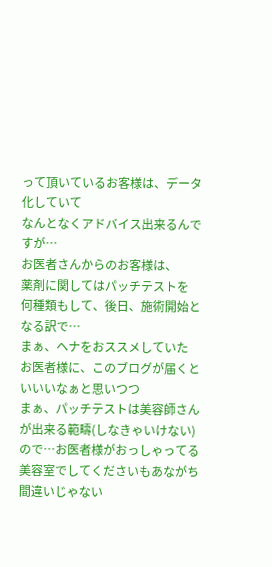って頂いているお客様は、データ化していて
なんとなくアドバイス出来るんですが…
お医者さんからのお客様は、
薬剤に関してはパッチテストを
何種類もして、後日、施術開始となる訳で…
まぁ、ヘナをおススメしていた
お医者様に、このブログが届くと
いいいなぁと思いつつ
まぁ、パッチテストは美容師さんが出来る範疇(しなきゃいけない)
ので…お医者様がおっしゃってる
美容室でしてくださいもあながち
間違いじゃない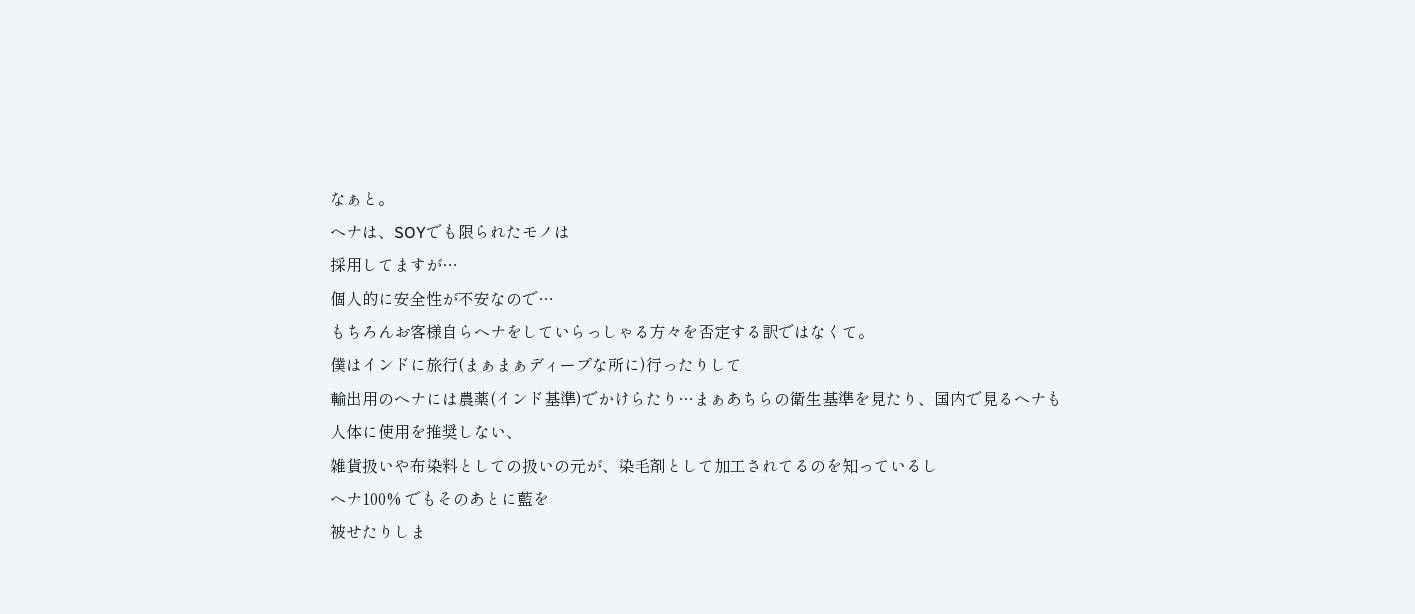なぁと。
ヘナは、SOYでも限られたモノは
採用してますが…
個人的に安全性が不安なので…
もちろんお客様自らヘナをしていらっしゃる方々を否定する訳ではなくて。
僕はインドに旅行(まぁまぁディープな所に)行ったりして
輸出用のヘナには農薬(インド基準)でかけらたり…まぁあちらの衛生基準を見たり、国内で見るヘナも人体に使用を推奨しない、
雑貨扱いや布染料としての扱いの元が、染毛剤として加工されてるのを知っているし
ヘナ100% でもそのあとに藍を
被せたりしま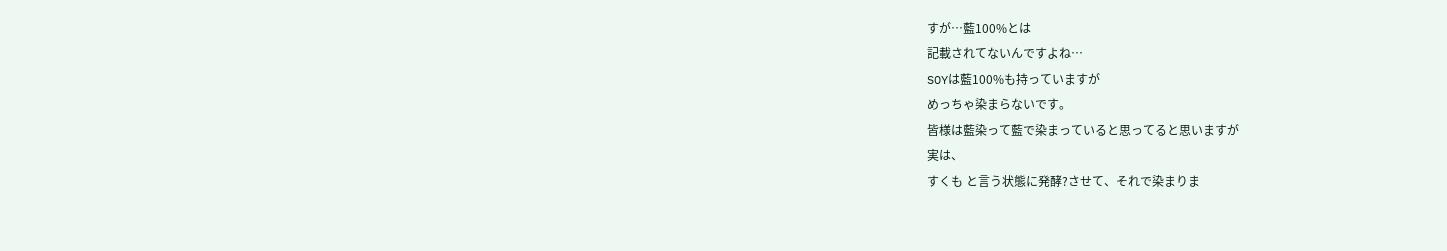すが…藍100%とは
記載されてないんですよね…
SOYは藍100%も持っていますが
めっちゃ染まらないです。
皆様は藍染って藍で染まっていると思ってると思いますが
実は、
すくも と言う状態に発酵?させて、それで染まりま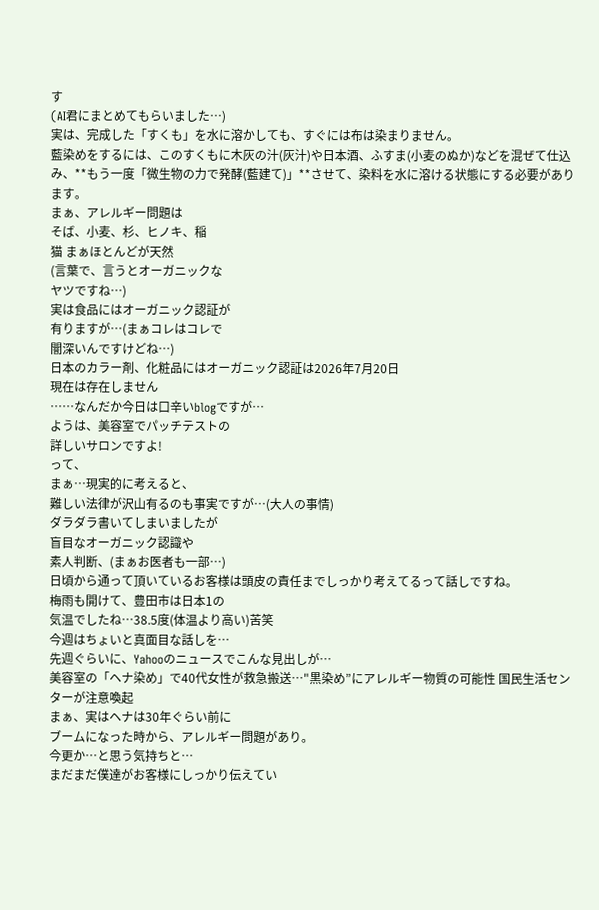す
(AI君にまとめてもらいました…)
実は、完成した「すくも」を水に溶かしても、すぐには布は染まりません。
藍染めをするには、このすくもに木灰の汁(灰汁)や日本酒、ふすま(小麦のぬか)などを混ぜて仕込み、**もう一度「微生物の力で発酵(藍建て)」**させて、染料を水に溶ける状態にする必要があります。
まぁ、アレルギー問題は
そば、小麦、杉、ヒノキ、稲
猫 まぁほとんどが天然
(言葉で、言うとオーガニックな
ヤツですね…)
実は食品にはオーガニック認証が
有りますが…(まぁコレはコレで
闇深いんですけどね…)
日本のカラー剤、化粧品にはオーガニック認証は2026年7月20日
現在は存在しません
……なんだか今日は口辛いblogですが…
ようは、美容室でパッチテストの
詳しいサロンですよ!
って、
まぁ…現実的に考えると、
難しい法律が沢山有るのも事実ですが…(大人の事情)
ダラダラ書いてしまいましたが
盲目なオーガニック認識や
素人判断、(まぁお医者も一部…)
日頃から通って頂いているお客様は頭皮の責任までしっかり考えてるって話しですね。
梅雨も開けて、豊田市は日本1の
気温でしたね…38.5度(体温より高い)苦笑
今週はちょいと真面目な話しを…
先週ぐらいに、Yahooのニュースでこんな見出しが…
美容室の「ヘナ染め」で40代女性が救急搬送…"黒染め”にアレルギー物質の可能性 国民生活センターが注意喚起
まぁ、実はヘナは30年ぐらい前に
ブームになった時から、アレルギー問題があり。
今更か…と思う気持ちと…
まだまだ僕達がお客様にしっかり伝えてい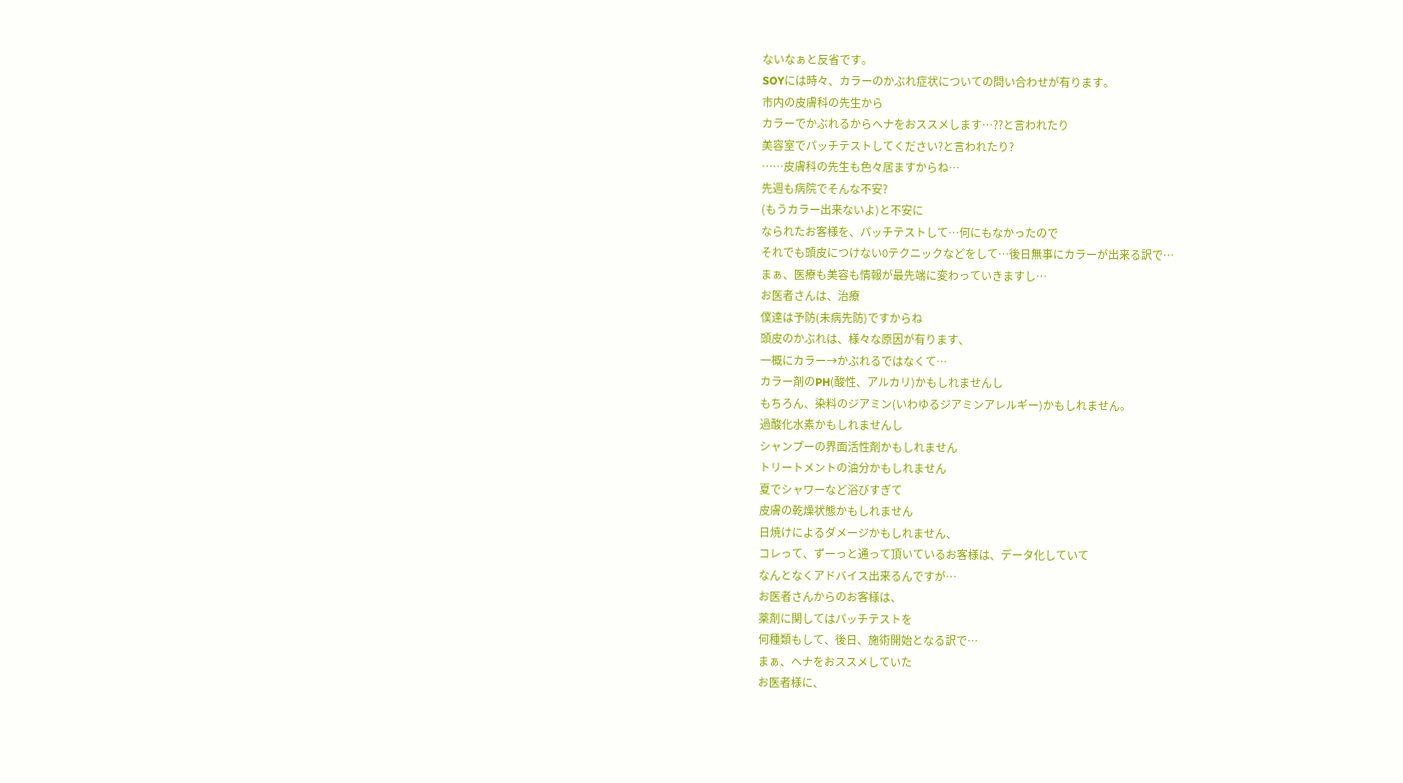ないなぁと反省です。
SOYには時々、カラーのかぶれ症状についての問い合わせが有ります。
市内の皮膚科の先生から
カラーでかぶれるからヘナをおススメします…??と言われたり
美容室でパッチテストしてください?と言われたり?
……皮膚科の先生も色々居ますからね…
先週も病院でそんな不安?
(もうカラー出来ないよ)と不安に
なられたお客様を、パッチテストして…何にもなかったので
それでも頭皮につけない0テクニックなどをして…後日無事にカラーが出来る訳で…
まぁ、医療も美容も情報が最先端に変わっていきますし…
お医者さんは、治療
僕達は予防(未病先防)ですからね
頭皮のかぶれは、様々な原因が有ります、
一概にカラー→かぶれるではなくて…
カラー剤のPH(酸性、アルカリ)かもしれませんし
もちろん、染料のジアミン(いわゆるジアミンアレルギー)かもしれません。
過酸化水素かもしれませんし
シャンプーの界面活性剤かもしれません
トリートメントの油分かもしれません
夏でシャワーなど浴びすぎて
皮膚の乾燥状態かもしれません
日焼けによるダメージかもしれません、
コレって、ずーっと通って頂いているお客様は、データ化していて
なんとなくアドバイス出来るんですが…
お医者さんからのお客様は、
薬剤に関してはパッチテストを
何種類もして、後日、施術開始となる訳で…
まぁ、ヘナをおススメしていた
お医者様に、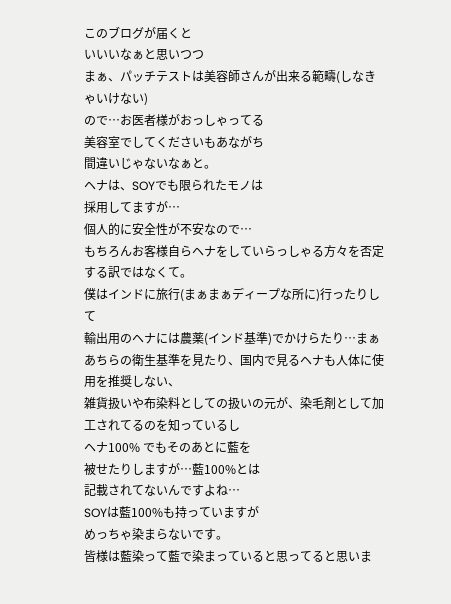このブログが届くと
いいいなぁと思いつつ
まぁ、パッチテストは美容師さんが出来る範疇(しなきゃいけない)
ので…お医者様がおっしゃってる
美容室でしてくださいもあながち
間違いじゃないなぁと。
ヘナは、SOYでも限られたモノは
採用してますが…
個人的に安全性が不安なので…
もちろんお客様自らヘナをしていらっしゃる方々を否定する訳ではなくて。
僕はインドに旅行(まぁまぁディープな所に)行ったりして
輸出用のヘナには農薬(インド基準)でかけらたり…まぁあちらの衛生基準を見たり、国内で見るヘナも人体に使用を推奨しない、
雑貨扱いや布染料としての扱いの元が、染毛剤として加工されてるのを知っているし
ヘナ100% でもそのあとに藍を
被せたりしますが…藍100%とは
記載されてないんですよね…
SOYは藍100%も持っていますが
めっちゃ染まらないです。
皆様は藍染って藍で染まっていると思ってると思いま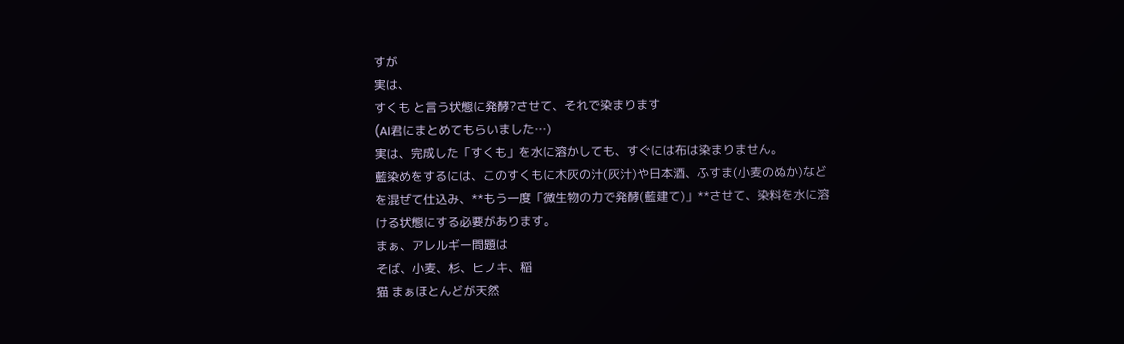すが
実は、
すくも と言う状態に発酵?させて、それで染まります
(AI君にまとめてもらいました…)
実は、完成した「すくも」を水に溶かしても、すぐには布は染まりません。
藍染めをするには、このすくもに木灰の汁(灰汁)や日本酒、ふすま(小麦のぬか)などを混ぜて仕込み、**もう一度「微生物の力で発酵(藍建て)」**させて、染料を水に溶ける状態にする必要があります。
まぁ、アレルギー問題は
そば、小麦、杉、ヒノキ、稲
猫 まぁほとんどが天然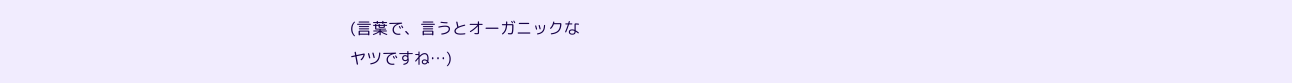(言葉で、言うとオーガニックな
ヤツですね…)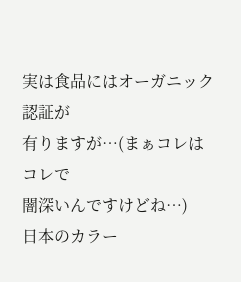実は食品にはオーガニック認証が
有りますが…(まぁコレはコレで
闇深いんですけどね…)
日本のカラー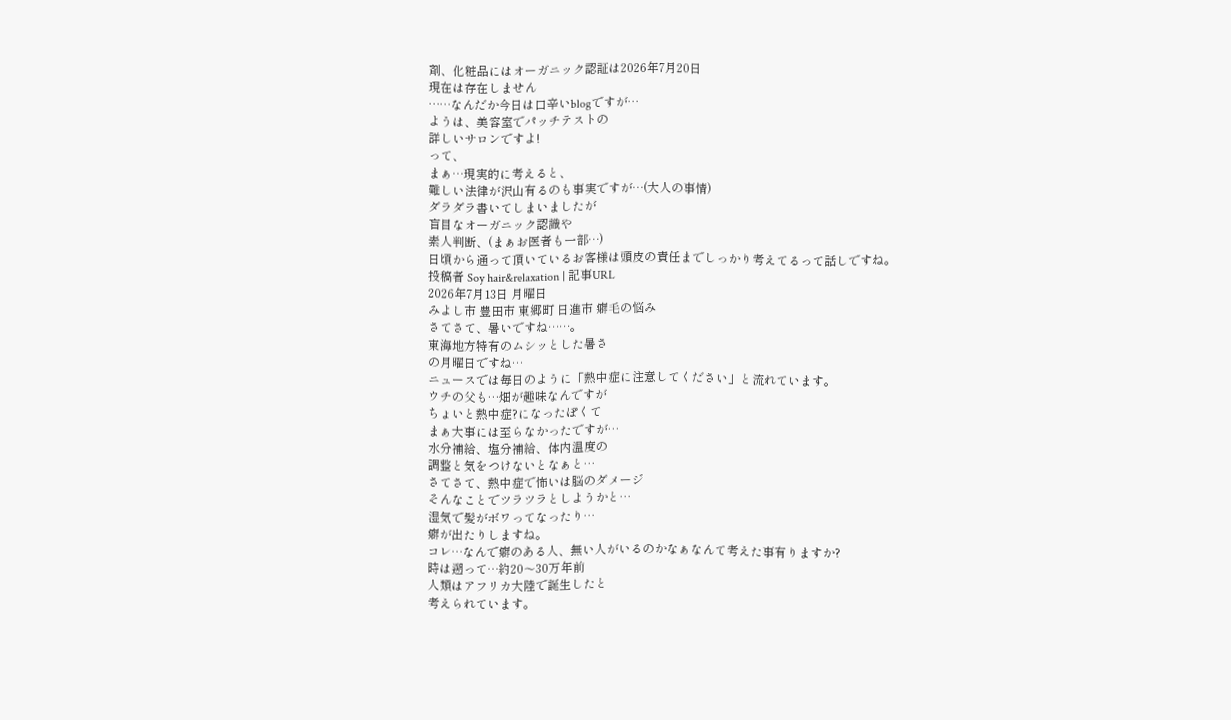剤、化粧品にはオーガニック認証は2026年7月20日
現在は存在しません
……なんだか今日は口辛いblogですが…
ようは、美容室でパッチテストの
詳しいサロンですよ!
って、
まぁ…現実的に考えると、
難しい法律が沢山有るのも事実ですが…(大人の事情)
ダラダラ書いてしまいましたが
盲目なオーガニック認識や
素人判断、(まぁお医者も一部…)
日頃から通って頂いているお客様は頭皮の責任までしっかり考えてるって話しですね。
投稿者 Soy hair&relaxation | 記事URL
2026年7月13日 月曜日
みよし市 豊田市 東郷町 日進市 癖毛の悩み
さてさて、暑いですね……。
東海地方特有のムシッとした暑さ
の月曜日ですね…
ニュースでは毎日のように「熱中症に注意してください」と流れています。
ウチの父も…畑が趣味なんですが
ちょいと熱中症?になったぽくて
まぁ大事には至らなかったですが…
水分補給、塩分補給、体内温度の
調整と気をつけないとなぁと…
さてさて、熱中症で怖いは脳のダメージ
そんなことでツラツラとしようかと…
湿気で髪がボワってなったり…
癖が出たりしますね。
コレ…なんで癖のある人、無い人がいるのかなぁなんて考えた事有りますか?
時は遡って…約20〜30万年前
人類はアフリカ大陸で誕生したと
考えられています。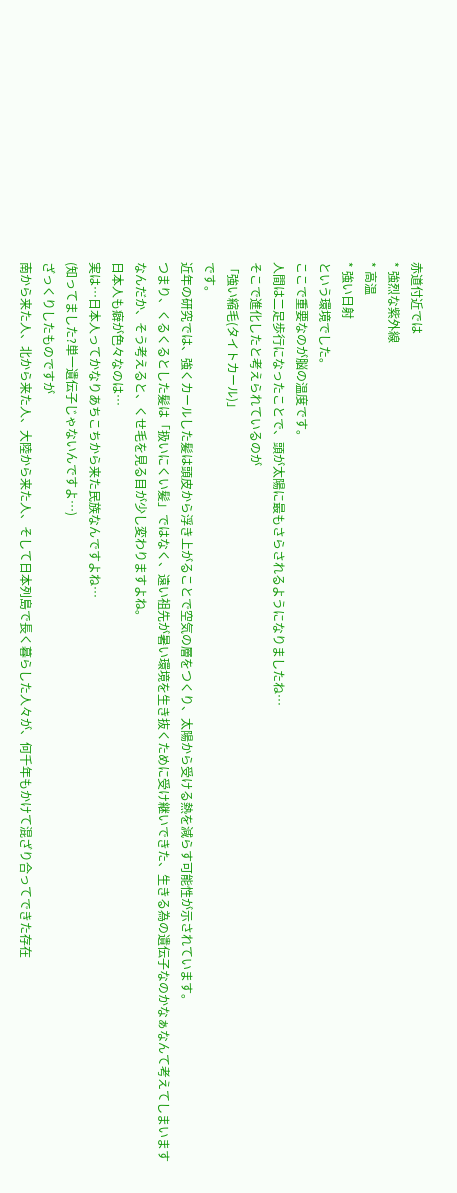赤道付近では
* 強烈な紫外線
* 高温
* 強い日射
という環境でした。
ここで重要なのが脳の温度です。
人間は二足歩行になったことで、頭が太陽に最もさらされるようになりましたね…
そこで進化したと考えられているのが
「強い縮毛(タイトカール)」
です。
近年の研究では、強くカールした髪は頭皮から浮き上がることで空気の層をつくり、太陽から受ける熱を減らす可能性が示されています。
つまり、くるくるとした髪は「扱いにくい髪」ではなく、遠い祖先が暑い環境を生き抜くために受け継いできた、生きる為の遺伝子なのかなぁなんて考えてしまいます
なんだか、そう考えると、くせ毛を見る目が少し変わりますよね。
日本人も癖が色々なのは…
実は…日本人ってかなりあちこちから来た民族なんですよね…
(知ってました?単一遺伝子じゃないんですよ…)
ざっくりしたものですが
南から来た人、北から来た人、大陸から来た人、そして日本列島で長く暮らした人々が、何千年もかけて混ざり合ってできた存在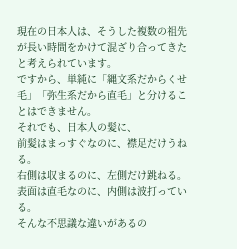現在の日本人は、そうした複数の祖先が長い時間をかけて混ざり合ってきたと考えられています。
ですから、単純に「縄文系だからくせ毛」「弥生系だから直毛」と分けることはできません。
それでも、日本人の髪に、
前髪はまっすぐなのに、襟足だけうねる。
右側は収まるのに、左側だけ跳ねる。
表面は直毛なのに、内側は波打っている。
そんな不思議な違いがあるの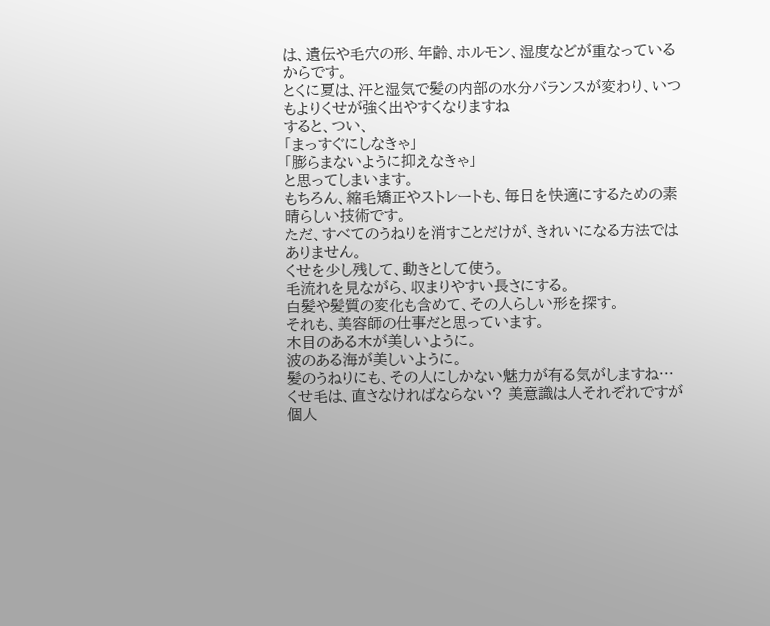は、遺伝や毛穴の形、年齢、ホルモン、湿度などが重なっているからです。
とくに夏は、汗と湿気で髪の内部の水分バランスが変わり、いつもよりくせが強く出やすくなりますね
すると、つい、
「まっすぐにしなきゃ」
「膨らまないように抑えなきゃ」
と思ってしまいます。
もちろん、縮毛矯正やストレートも、毎日を快適にするための素晴らしい技術です。
ただ、すべてのうねりを消すことだけが、きれいになる方法ではありません。
くせを少し残して、動きとして使う。
毛流れを見ながら、収まりやすい長さにする。
白髪や髪質の変化も含めて、その人らしい形を探す。
それも、美容師の仕事だと思っています。
木目のある木が美しいように。
波のある海が美しいように。
髪のうねりにも、その人にしかない魅力が有る気がしますね…
くせ毛は、直さなければならない? 美意識は人それぞれですが
個人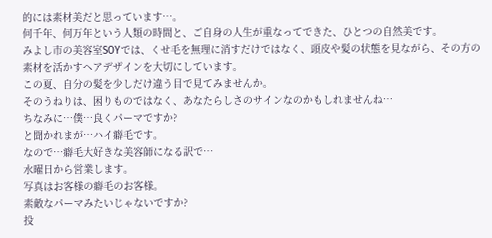的には素材美だと思っています…。
何千年、何万年という人類の時間と、ご自身の人生が重なってできた、ひとつの自然美です。
みよし市の美容室SOYでは、くせ毛を無理に消すだけではなく、頭皮や髪の状態を見ながら、その方の素材を活かすヘアデザインを大切にしています。
この夏、自分の髪を少しだけ違う目で見てみませんか。
そのうねりは、困りものではなく、あなたらしさのサインなのかもしれませんね…
ちなみに…僕…良くパーマですか?
と聞かれまが…ハイ癖毛です。
なので…癖毛大好きな美容師になる訳で…
水曜日から営業します。
写真はお客様の癖毛のお客様。
素敵なパーマみたいじゃないですか?
投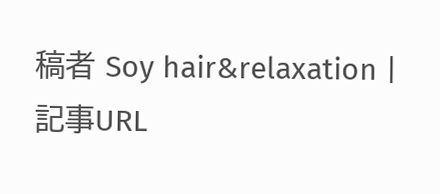稿者 Soy hair&relaxation | 記事URL